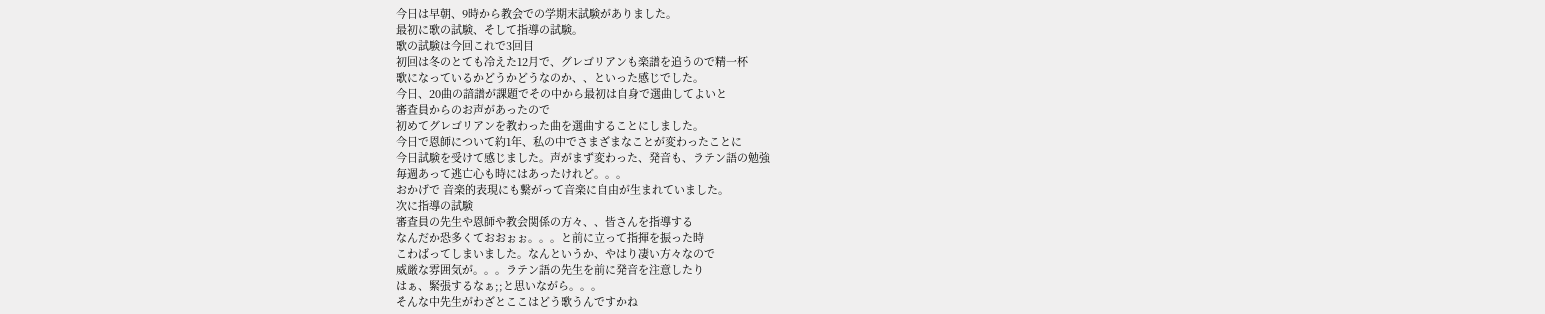今日は早朝、9時から教会での学期末試験がありました。
最初に歌の試験、そして指導の試験。
歌の試験は今回これで3回目
初回は冬のとても冷えた12月で、グレゴリアンも楽譜を追うので精一杯
歌になっているかどうかどうなのか、、といった感じでした。
今日、20曲の諳譜が課題でその中から最初は自身で選曲してよいと
審査員からのお声があったので
初めてグレゴリアンを教わった曲を選曲することにしました。
今日で恩師について約1年、私の中でさまざまなことが変わったことに
今日試験を受けて感じました。声がまず変わった、発音も、ラテン語の勉強
毎週あって逃亡心も時にはあったけれど。。。
おかげで 音楽的表現にも繋がって音楽に自由が生まれていました。
次に指導の試験
審査員の先生や恩師や教会関係の方々、、皆さんを指導する
なんだか恐多くておおぉぉ。。。と前に立って指揮を振った時
こわばってしまいました。なんというか、やはり凄い方々なので
威厳な雰囲気が。。。ラテン語の先生を前に発音を注意したり
はぁ、緊張するなぁ;;と思いながら。。。
そんな中先生がわざとここはどう歌うんですかね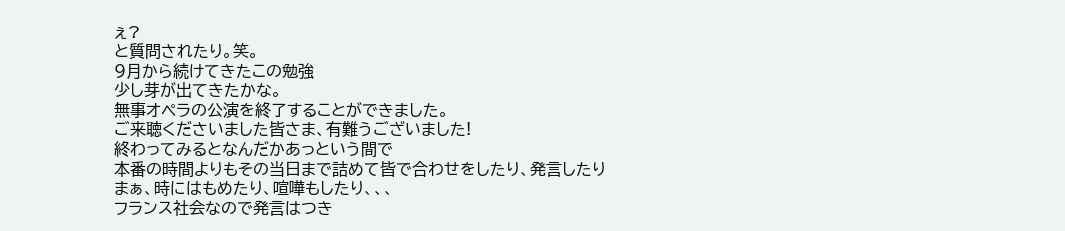ぇ?
と質問されたり。笑。
9月から続けてきたこの勉強
少し芽が出てきたかな。
無事オペラの公演を終了することができました。
ご来聴くださいました皆さま、有難うございました!
終わってみるとなんだかあっという間で
本番の時間よりもその当日まで詰めて皆で合わせをしたり、発言したり
まぁ、時にはもめたり、喧嘩もしたり、、、
フランス社会なので発言はつき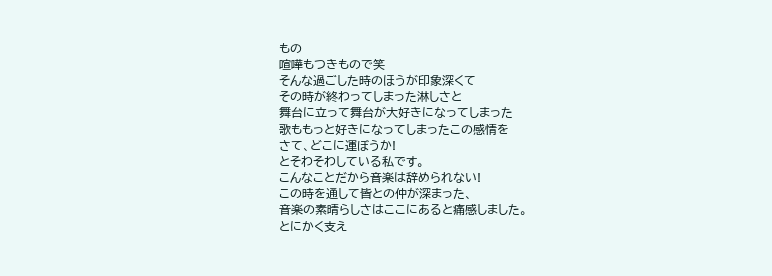もの
喧嘩もつきもので笑
そんな過ごした時のほうが印象深くて
その時が終わってしまった淋しさと
舞台に立って舞台が大好きになってしまった
歌ももっと好きになってしまったこの感情を
さて、どこに運ぼうか!
とそわそわしている私です。
こんなことだから音楽は辞められない!
この時を通して皆との仲が深まった、
音楽の素晴らしさはここにあると痛感しました。
とにかく支え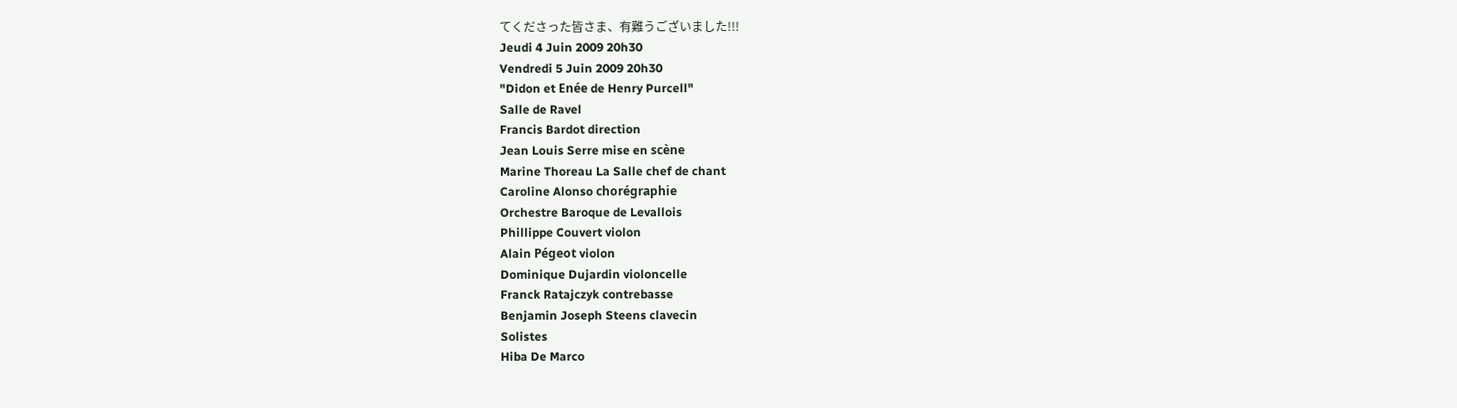てくださった皆さま、有難うございました!!!
Jeudi 4 Juin 2009 20h30
Vendredi 5 Juin 2009 20h30
"Didon et Enée de Henry Purcell"
Salle de Ravel
Francis Bardot direction
Jean Louis Serre mise en scène
Marine Thoreau La Salle chef de chant
Caroline Alonso chorégraphie
Orchestre Baroque de Levallois
Phillippe Couvert violon
Alain Pégeot violon
Dominique Dujardin violoncelle
Franck Ratajczyk contrebasse
Benjamin Joseph Steens clavecin
Solistes
Hiba De Marco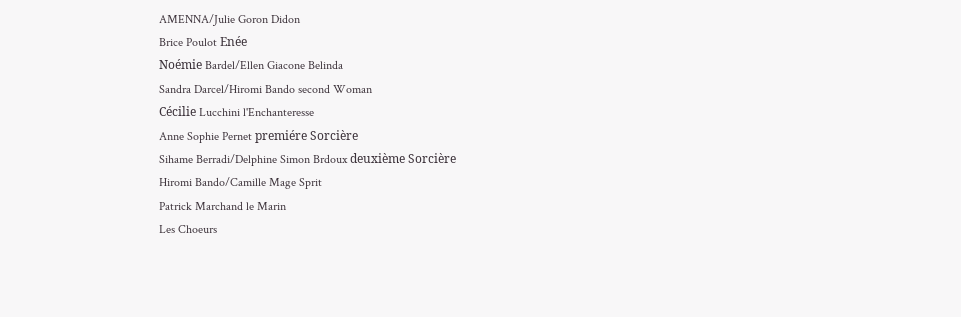AMENNA/Julie Goron Didon
Brice Poulot Enée
Noémie Bardel/Ellen Giacone Belinda
Sandra Darcel/Hiromi Bando second Woman
Cécilie Lucchini l'Enchanteresse
Anne Sophie Pernet premiére Sorcière
Sihame Berradi/Delphine Simon Brdoux deuxième Sorcière
Hiromi Bando/Camille Mage Sprit
Patrick Marchand le Marin
Les Choeurs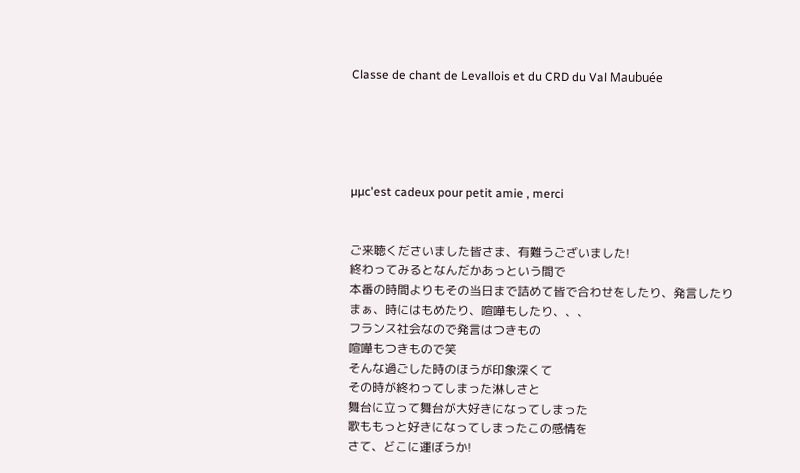Classe de chant de Levallois et du CRD du Val Maubuée





µµc'est cadeux pour petit amie , merci


ご来聴くださいました皆さま、有難うございました!
終わってみるとなんだかあっという間で
本番の時間よりもその当日まで詰めて皆で合わせをしたり、発言したり
まぁ、時にはもめたり、喧嘩もしたり、、、
フランス社会なので発言はつきもの
喧嘩もつきもので笑
そんな過ごした時のほうが印象深くて
その時が終わってしまった淋しさと
舞台に立って舞台が大好きになってしまった
歌ももっと好きになってしまったこの感情を
さて、どこに運ぼうか!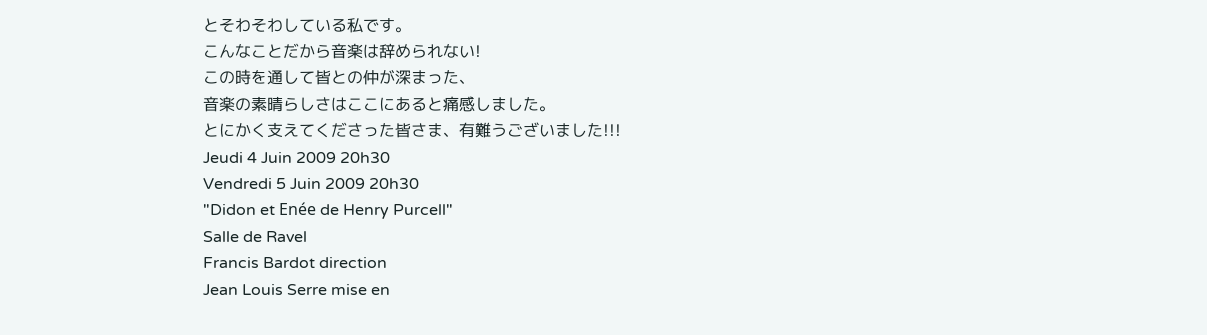とそわそわしている私です。
こんなことだから音楽は辞められない!
この時を通して皆との仲が深まった、
音楽の素晴らしさはここにあると痛感しました。
とにかく支えてくださった皆さま、有難うございました!!!
Jeudi 4 Juin 2009 20h30
Vendredi 5 Juin 2009 20h30
"Didon et Enée de Henry Purcell"
Salle de Ravel
Francis Bardot direction
Jean Louis Serre mise en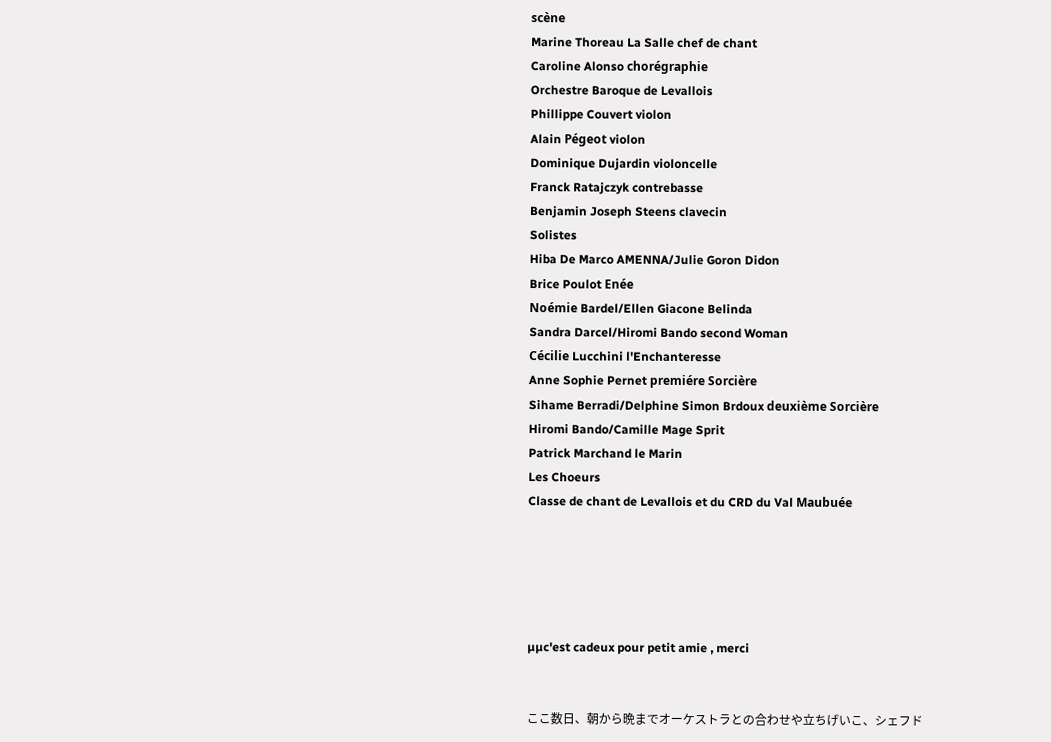scène
Marine Thoreau La Salle chef de chant
Caroline Alonso chorégraphie
Orchestre Baroque de Levallois
Phillippe Couvert violon
Alain Pégeot violon
Dominique Dujardin violoncelle
Franck Ratajczyk contrebasse
Benjamin Joseph Steens clavecin
Solistes
Hiba De Marco AMENNA/Julie Goron Didon
Brice Poulot Enée
Noémie Bardel/Ellen Giacone Belinda
Sandra Darcel/Hiromi Bando second Woman
Cécilie Lucchini l'Enchanteresse
Anne Sophie Pernet premiére Sorcière
Sihame Berradi/Delphine Simon Brdoux deuxième Sorcière
Hiromi Bando/Camille Mage Sprit
Patrick Marchand le Marin
Les Choeurs
Classe de chant de Levallois et du CRD du Val Maubuée





µµc'est cadeux pour petit amie , merci


ここ数日、朝から晩までオーケストラとの合わせや立ちげいこ、シェフド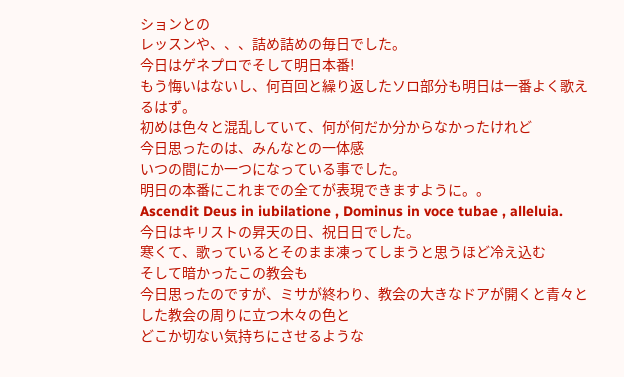ションとの
レッスンや、、、詰め詰めの毎日でした。
今日はゲネプロでそして明日本番!
もう悔いはないし、何百回と繰り返したソロ部分も明日は一番よく歌えるはず。
初めは色々と混乱していて、何が何だか分からなかったけれど
今日思ったのは、みんなとの一体感
いつの間にか一つになっている事でした。
明日の本番にこれまでの全てが表現できますように。。
Ascendit Deus in iubilatione , Dominus in voce tubae , alleluia.
今日はキリストの昇天の日、祝日日でした。
寒くて、歌っているとそのまま凍ってしまうと思うほど冷え込む
そして暗かったこの教会も
今日思ったのですが、ミサが終わり、教会の大きなドアが開くと青々とした教会の周りに立つ木々の色と
どこか切ない気持ちにさせるような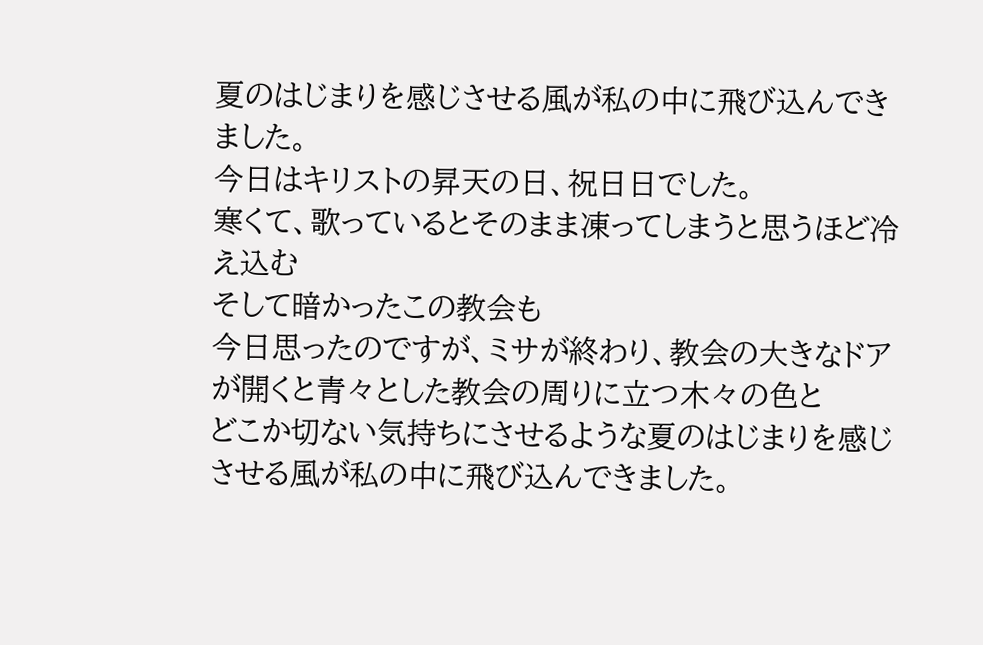夏のはじまりを感じさせる風が私の中に飛び込んできました。
今日はキリストの昇天の日、祝日日でした。
寒くて、歌っているとそのまま凍ってしまうと思うほど冷え込む
そして暗かったこの教会も
今日思ったのですが、ミサが終わり、教会の大きなドアが開くと青々とした教会の周りに立つ木々の色と
どこか切ない気持ちにさせるような夏のはじまりを感じさせる風が私の中に飛び込んできました。